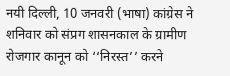नयी दिल्ली, 10 जनवरी (भाषा) कांग्रेस ने शनिवार को संप्रग शासनकाल के ग्रामीण रोजगार कानून को ‘‘निरस्त’’ करने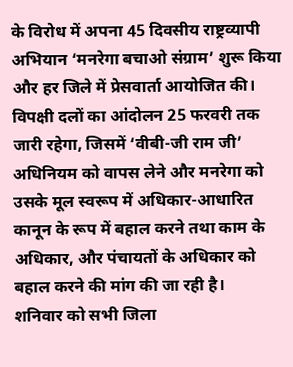के विरोध में अपना 45 दिवसीय राष्ट्रव्यापी अभियान ‘मनरेगा बचाओ संग्राम’ शुरू किया और हर जिले में प्रेसवार्ता आयोजित की।
विपक्षी दलों का आंदोलन 25 फरवरी तक जारी रहेगा, जिसमें ‘वीबी-जी राम जी’ अधिनियम को वापस लेने और मनरेगा को उसके मूल स्वरूप में अधिकार-आधारित कानून के रूप में बहाल करने तथा काम के अधिकार, और पंचायतों के अधिकार को बहाल करने की मांग की जा रही है।
शनिवार को सभी जिला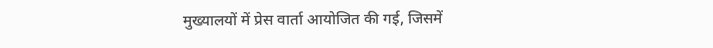मुख्यालयों में प्रेस वार्ता आयोजित की गई, जिसमें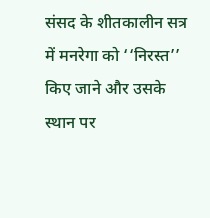संसद के शीतकालीन सत्र में मनरेगा को ‘‘निरस्त’’ किए जाने और उसके स्थान पर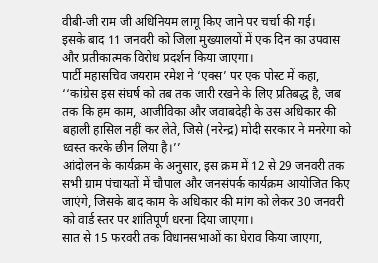वीबी-जी राम जी अधिनियम लागू किए जाने पर चर्चा की गई।
इसके बाद 11 जनवरी को जिला मुख्यालयों में एक दिन का उपवास और प्रतीकात्मक विरोध प्रदर्शन किया जाएगा।
पार्टी महासचिव जयराम रमेश ने ‘एक्स’ पर एक पोस्ट में कहा, ‘‘कांग्रेस इस संघर्ष को तब तक जारी रखने के लिए प्रतिबद्ध है, जब तक कि हम काम, आजीविका और जवाबदेही के उस अधिकार की बहाली हासिल नहीं कर लेते, जिसे (नरेन्द्र) मोदी सरकार ने मनरेगा को ध्वस्त करके छीन लिया है।’’
आंदोलन के कार्यक्रम के अनुसार, इस क्रम में 12 से 29 जनवरी तक सभी ग्राम पंचायतों में चौपाल और जनसंपर्क कार्यक्रम आयोजित किए जाएंगे, जिसके बाद काम के अधिकार की मांग को लेकर 30 जनवरी को वार्ड स्तर पर शांतिपूर्ण धरना दिया जाएगा।
सात से 15 फरवरी तक विधानसभाओं का घेराव किया जाएगा,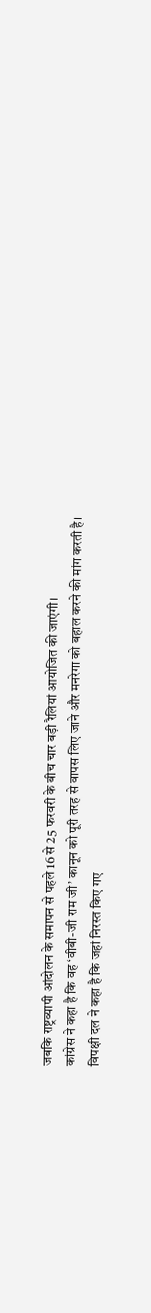जबकि राष्ट्रव्यापी आंदोलन के समापन से पहले 16 से 25 फरवरी के बीच चार बड़ी रैलियां आयोजित की जाएंगी।
कांग्रेस ने कहा है कि वह ‘वीबी-जी राम जी’ कानून को पूरी तरह से वापस लिए जाने और मनरेगा को बहाल करने की मांग करती है।
विपक्षी दल ने कहा है कि जहां निरस्त किए गए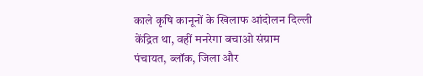काले कृषि कानूनों के खिलाफ आंदोलन दिल्ली केंद्रित था, वहीं मनरेगा बचाओ संग्राम पंचायत, ब्लॉक, जिला और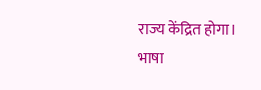राज्य केंद्रित होगा।
भाषा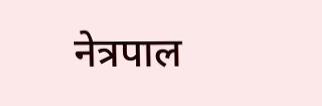नेत्रपाल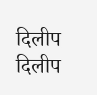दिलीप
दिलीप